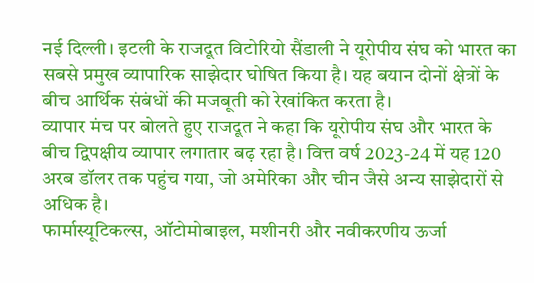नई दिल्ली। इटली के राजदूत विटोरियो सैंडाली ने यूरोपीय संघ को भारत का सबसे प्रमुख व्यापारिक साझेदार घोषित किया है। यह बयान दोनों क्षेत्रों के बीच आर्थिक संबंधों की मजबूती को रेखांकित करता है।
व्यापार मंच पर बोलते हुए राजदूत ने कहा कि यूरोपीय संघ और भारत के बीच द्विपक्षीय व्यापार लगातार बढ़ रहा है। वित्त वर्ष 2023-24 में यह 120 अरब डॉलर तक पहुंच गया, जो अमेरिका और चीन जैसे अन्य साझेदारों से अधिक है।
फार्मास्यूटिकल्स, ऑटोमोबाइल, मशीनरी और नवीकरणीय ऊर्जा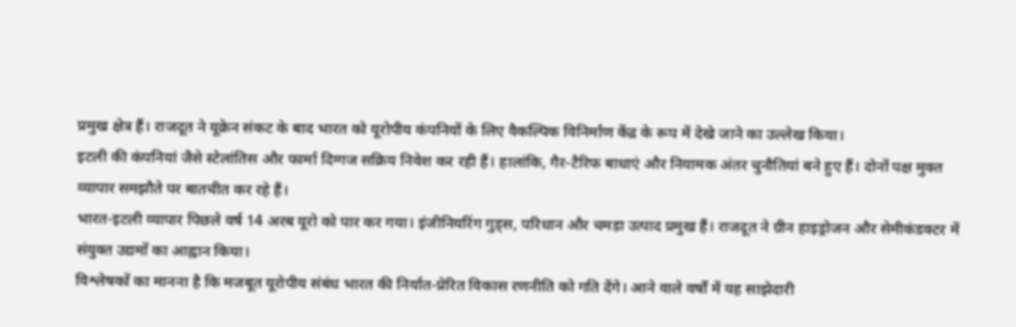प्रमुख क्षेत्र हैं। राजदूत ने यूक्रेन संकट के बाद भारत को यूरोपीय कंपनियों के लिए वैकल्पिक विनिर्माण केंद्र के रूप में देखे जाने का उल्लेख किया।
इटली की कंपनियां जैसे स्टेलांतिस और फार्मा दिग्गज सक्रिय निवेश कर रही हैं। हालांकि, गैर-टैरिफ बाधाएं और नियामक अंतर चुनौतियां बने हुए हैं। दोनों पक्ष मुक्त व्यापार समझौते पर बातचीत कर रहे हैं।
भारत-इटली व्यापार पिछले वर्ष 14 अरब यूरो को पार कर गया। इंजीनियरिंग गुड्स, परिधान और चमड़ा उत्पाद प्रमुख हैं। राजदूत ने ग्रीन हाइड्रोजन और सेमीकंडक्टर में संयुक्त उद्यमों का आह्वान किया।
विश्लेषकों का मानना है कि मजबूत यूरोपीय संबंध भारत की निर्यात-प्रेरित विकास रणनीति को गति देंगे। आने वाले वर्षों में यह साझेदारी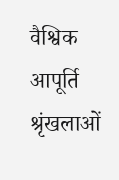वैश्विक आपूर्ति श्रृंखलाओं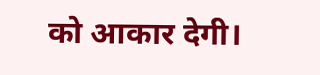को आकार देगी।